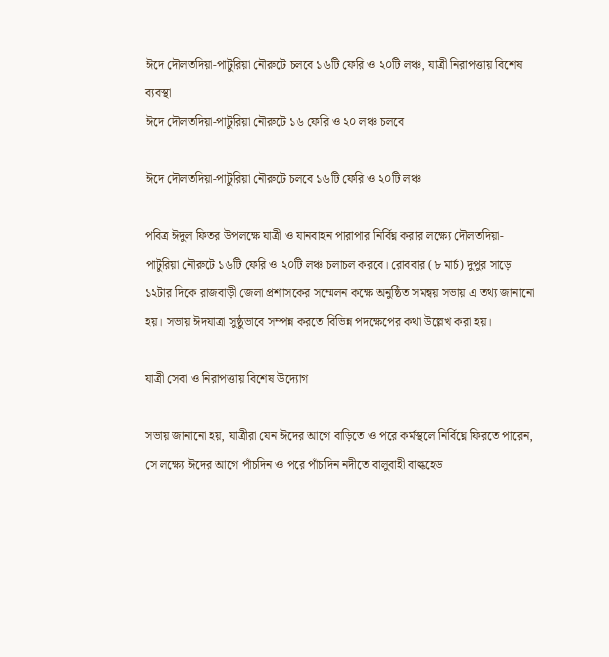ঈদে দৌলতদিয়া-পাটুরিয়া নৌরুটে চলবে ১৬টি ফেরি ও ২০টি লঞ্চ, যাত্রী নিরাপত্তায় বিশেষ ব্যবস্থা
ঈদে দৌলতদিয়া-পাটুরিয়া নৌরুটে ১৬ ফেরি ও ২০ লঞ্চ চলবে

ঈদে দৌলতদিয়া-পাটুরিয়া নৌরুটে চলবে ১৬টি ফেরি ও ২০টি লঞ্চ

পবিত্র ঈদুল ফিতর উপলক্ষে যাত্রী ও যানবাহন পারাপার নির্বিঘ্ন করার লক্ষ্যে দৌলতদিয়া-পাটুরিয়া নৌরুটে ১৬টি ফেরি ও ২০টি লঞ্চ চলাচল করবে। রোববার (৮ মার্চ) দুপুর সাড়ে ১২টার দিকে রাজবাড়ী জেলা প্রশাসকের সম্মেলন কক্ষে অনুষ্ঠিত সমন্বয় সভায় এ তথ্য জানানো হয়। সভায় ঈদযাত্রা সুষ্ঠুভাবে সম্পন্ন করতে বিভিন্ন পদক্ষেপের কথা উল্লেখ করা হয়।

যাত্রী সেবা ও নিরাপত্তায় বিশেষ উদ্যোগ

সভায় জানানো হয়, যাত্রীরা যেন ঈদের আগে বাড়িতে ও পরে কর্মস্থলে নির্বিঘ্নে ফিরতে পারেন, সে লক্ষ্যে ঈদের আগে পাঁচদিন ও পরে পাঁচদিন নদীতে বালুবাহী বাল্কহেড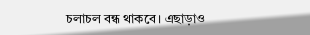চলাচল বন্ধ থাকবে। এছাড়াও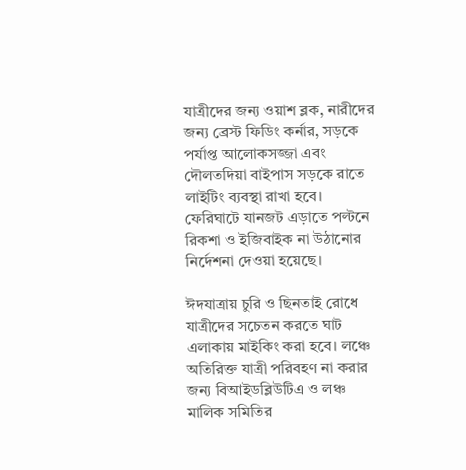যাত্রীদের জন্য ওয়াশ ব্লক, নারীদের জন্য ব্রেস্ট ফিডিং কর্নার, সড়কে পর্যাপ্ত আলোকসজ্জা এবং দৌলতদিয়া বাইপাস সড়কে রাতে লাইটিং ব্যবস্থা রাখা হবে। ফেরিঘাটে যানজট এড়াতে পল্টনে রিকশা ও ইজিবাইক না উঠানোর নির্দেশনা দেওয়া হয়েছে।

ঈদযাত্রায় চুরি ও ছিনতাই রোধে যাত্রীদের সচেতন করতে ঘাট এলাকায় মাইকিং করা হবে। লঞ্চে অতিরিক্ত যাত্রী পরিবহণ না করার জন্য বিআইডব্লিউটিএ ও লঞ্চ মালিক সমিতির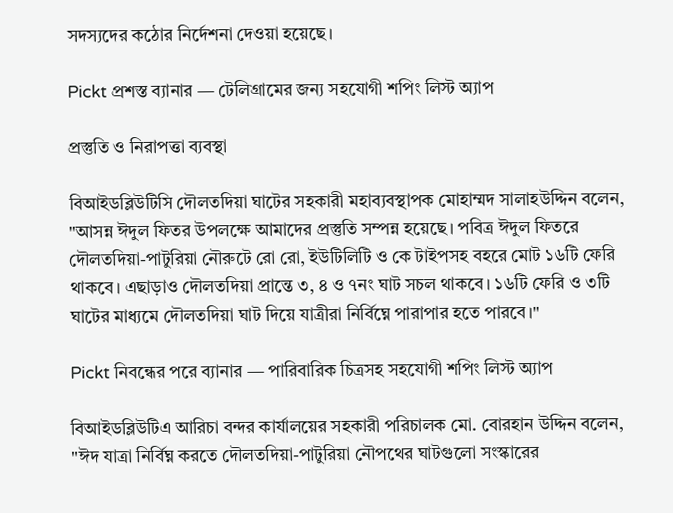সদস্যদের কঠোর নির্দেশনা দেওয়া হয়েছে।

Pickt প্রশস্ত ব্যানার — টেলিগ্রামের জন্য সহযোগী শপিং লিস্ট অ্যাপ

প্রস্তুতি ও নিরাপত্তা ব্যবস্থা

বিআইডব্লিউটিসি দৌলতদিয়া ঘাটের সহকারী মহাব্যবস্থাপক মোহাম্মদ সালাহউদ্দিন বলেন, "আসন্ন ঈদুল ফিতর উপলক্ষে আমাদের প্রস্তুতি সম্পন্ন হয়েছে। পবিত্র ঈদুল ফিতরে দৌলতদিয়া-পাটুরিয়া নৌরুটে রো রো, ইউটিলিটি ও কে টাইপসহ বহরে মোট ১৬টি ফেরি থাকবে। এছাড়াও দৌলতদিয়া প্রান্তে ৩, ৪ ও ৭নং ঘাট সচল থাকবে। ১৬টি ফেরি ও ৩টি ঘাটের মাধ্যমে দৌলতদিয়া ঘাট দিয়ে যাত্রীরা নির্বিঘ্নে পারাপার হতে পারবে।"

Pickt নিবন্ধের পরে ব্যানার — পারিবারিক চিত্রসহ সহযোগী শপিং লিস্ট অ্যাপ

বিআইডব্লিউটিএ আরিচা বন্দর কার্যালয়ের সহকারী পরিচালক মো. বোরহান উদ্দিন বলেন, "ঈদ যাত্রা নির্বিঘ্ন করতে দৌলতদিয়া-পাটুরিয়া নৌপথের ঘাটগুলো সংস্কারের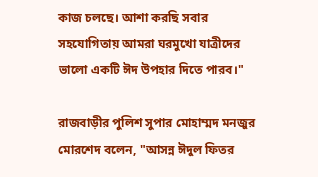কাজ চলছে। আশা করছি সবার সহযোগিতায় আমরা ঘরমুখো যাত্রীদের ভালো একটি ঈদ উপহার দিতে পারব।"

রাজবাড়ীর পুলিশ সুপার মোহাম্মদ মনজুর মোরশেদ বলেন, "আসন্ন ঈদুল ফিতর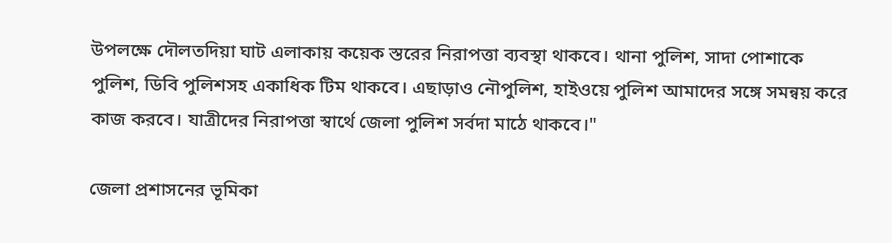উপলক্ষে দৌলতদিয়া ঘাট এলাকায় কয়েক স্তরের নিরাপত্তা ব্যবস্থা থাকবে। থানা পুলিশ, সাদা পোশাকে পুলিশ, ডিবি পুলিশসহ একাধিক টিম থাকবে। এছাড়াও নৌপুলিশ, হাইওয়ে পুলিশ আমাদের সঙ্গে সমন্বয় করে কাজ করবে। যাত্রীদের নিরাপত্তা স্বার্থে জেলা পুলিশ সর্বদা মাঠে থাকবে।"

জেলা প্রশাসনের ভূমিকা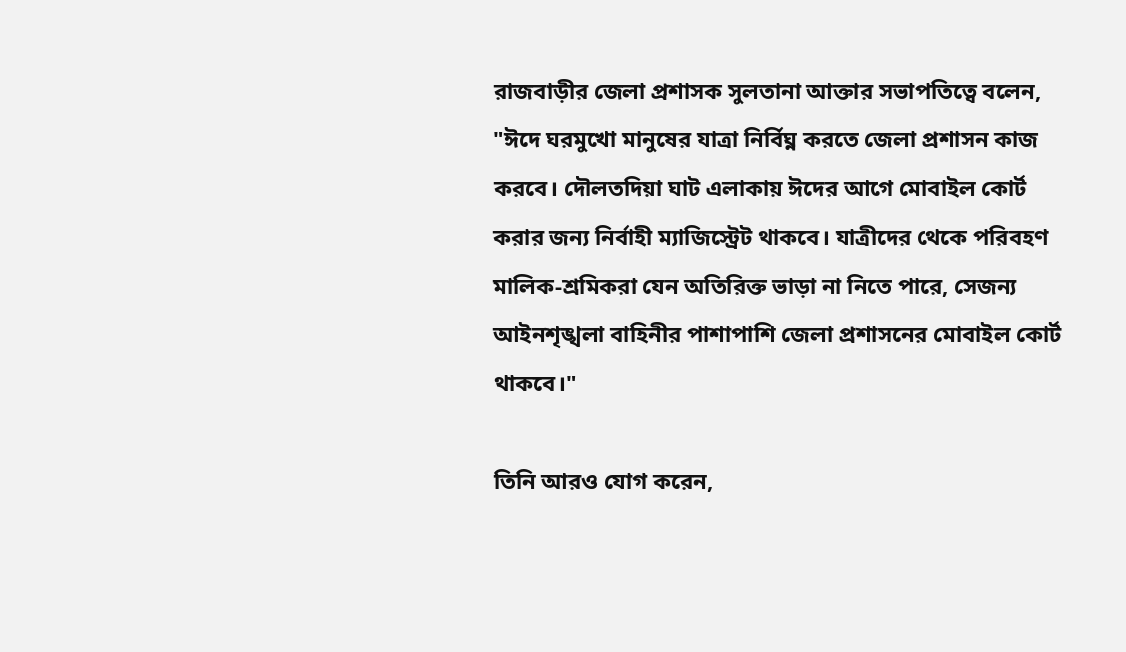রাজবাড়ীর জেলা প্রশাসক সুলতানা আক্তার সভাপতিত্বে বলেন, "ঈদে ঘরমুখো মানুষের যাত্রা নির্বিঘ্ন করতে জেলা প্রশাসন কাজ করবে। দৌলতদিয়া ঘাট এলাকায় ঈদের আগে মোবাইল কোর্ট করার জন্য নির্বাহী ম্যাজিস্ট্রেট থাকবে। যাত্রীদের থেকে পরিবহণ মালিক-শ্রমিকরা যেন অতিরিক্ত ভাড়া না নিতে পারে, সেজন্য আইনশৃঙ্খলা বাহিনীর পাশাপাশি জেলা প্রশাসনের মোবাইল কোর্ট থাকবে।"

তিনি আরও যোগ করেন,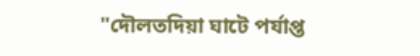"দৌলতদিয়া ঘাটে পর্যাপ্ত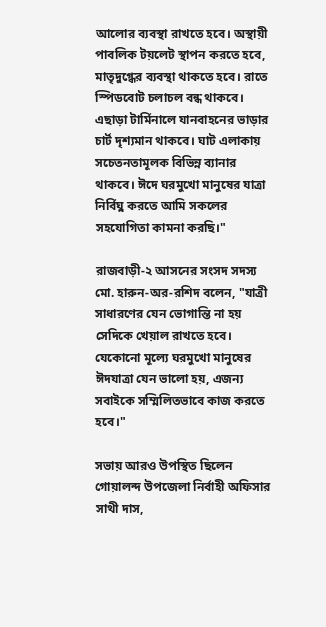আলোর ব্যবস্থা রাখতে হবে। অস্থায়ী পাবলিক টয়লেট স্থাপন করতে হবে, মাতৃদুগ্ধের ব্যবস্থা থাকতে হবে। রাতে স্পিডবোট চলাচল বন্ধ থাকবে। এছাড়া টার্মিনালে যানবাহনের ভাড়ার চার্ট দৃশ্যমান থাকবে। ঘাট এলাকায় সচেতনতামূলক বিভিন্ন ব্যানার থাকবে। ঈদে ঘরমুখো মানুষের যাত্রা নির্বিঘ্ন করতে আমি সকলের সহযোগিতা কামনা করছি।"

রাজবাড়ী-২ আসনের সংসদ সদস্য মো. হারুন-অর-রশিদ বলেন, "যাত্রী সাধারণের যেন ভোগান্তি না হয় সেদিকে খেয়াল রাখতে হবে। যেকোনো মূল্যে ঘরমুখো মানুষের ঈদযাত্রা যেন ভালো হয়, এজন্য সবাইকে সম্মিলিতভাবে কাজ করতে হবে।"

সভায় আরও উপস্থিত ছিলেন গোয়ালন্দ উপজেলা নির্বাহী অফিসার সাথী দাস,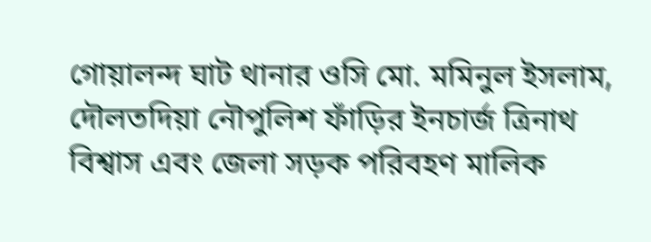গোয়ালন্দ ঘাট থানার ওসি মো. মমিনুল ইসলাম, দৌলতদিয়া নৌপুলিশ ফাঁড়ির ইনচার্জ ত্রিনাথ বিশ্বাস এবং জেলা সড়ক পরিবহণ মালিক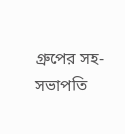গ্রুপের সহ-সভাপতি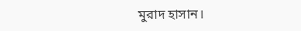মুরাদ হাসান।